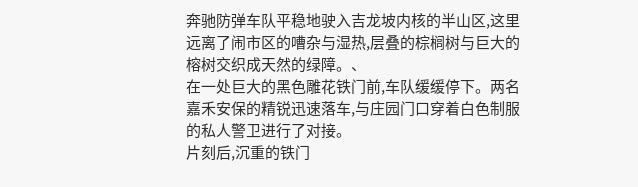奔驰防弹车队平稳地驶入吉龙坡内核的半山区,这里远离了闹市区的嘈杂与湿热,层叠的棕榈树与巨大的榕树交织成天然的绿障。、
在一处巨大的黑色雕花铁门前,车队缓缓停下。两名嘉禾安保的精锐迅速落车,与庄园门口穿着白色制服的私人警卫进行了对接。
片刻后,沉重的铁门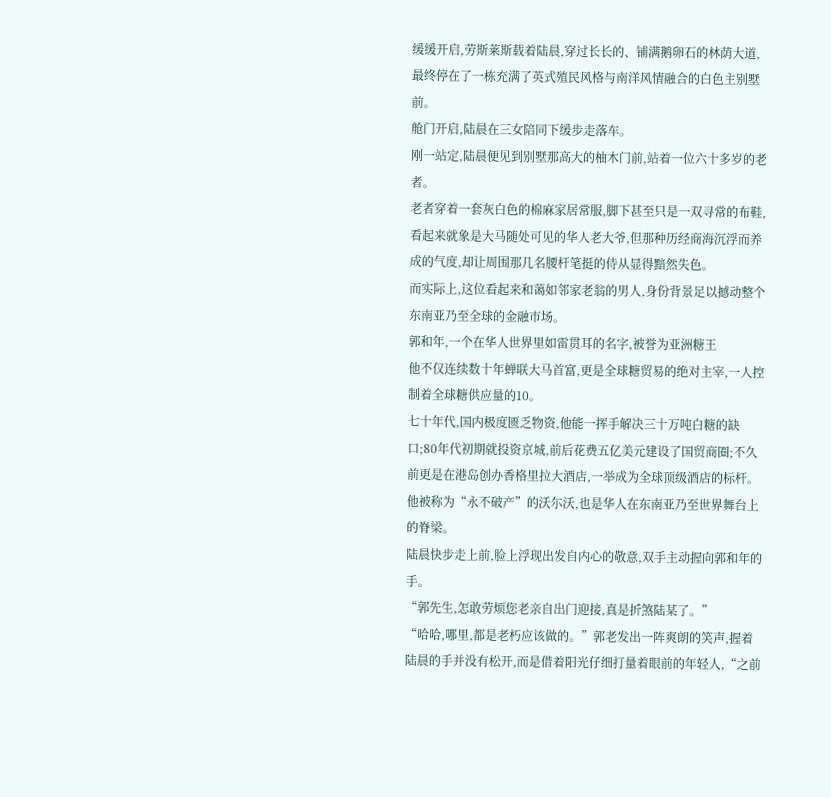缓缓开启,劳斯莱斯载着陆晨,穿过长长的、铺满鹅卵石的林荫大道,最终停在了一栋充满了英式殖民风格与南洋风情融合的白色主别墅前。
舱门开启,陆晨在三女陪同下缓步走落车。
刚一站定,陆晨便见到别墅那高大的柚木门前,站着一位六十多岁的老者。
老者穿着一套灰白色的棉麻家居常服,脚下甚至只是一双寻常的布鞋,看起来就象是大马随处可见的华人老大爷,但那种历经商海沉浮而养成的气度,却让周围那几名腰杆笔挺的侍从显得黯然失色。
而实际上,这位看起来和蔼如邻家老翁的男人,身份背景足以撼动整个东南亚乃至全球的金融市场。
郭和年,一个在华人世界里如雷贯耳的名字,被誉为亚洲糖王
他不仅连续数十年蝉联大马首富,更是全球糖贸易的绝对主宰,一人控制着全球糖供应量的10。
七十年代,国内极度匮乏物资,他能一挥手解决三十万吨白糖的缺口;80年代初期就投资京城,前后花费五亿美元建设了国贸商圈;不久前更是在港岛创办香格里拉大酒店,一举成为全球顶级酒店的标杆。
他被称为“永不破产”的沃尓沃,也是华人在东南亚乃至世界舞台上的脊梁。
陆晨快步走上前,脸上浮现出发自内心的敬意,双手主动握向郭和年的手。
“郭先生,怎敢劳烦您老亲自出门迎接,真是折煞陆某了。”
“哈哈,哪里,都是老朽应该做的。”郭老发出一阵爽朗的笑声,握着陆晨的手并没有松开,而是借着阳光仔细打量着眼前的年轻人,“之前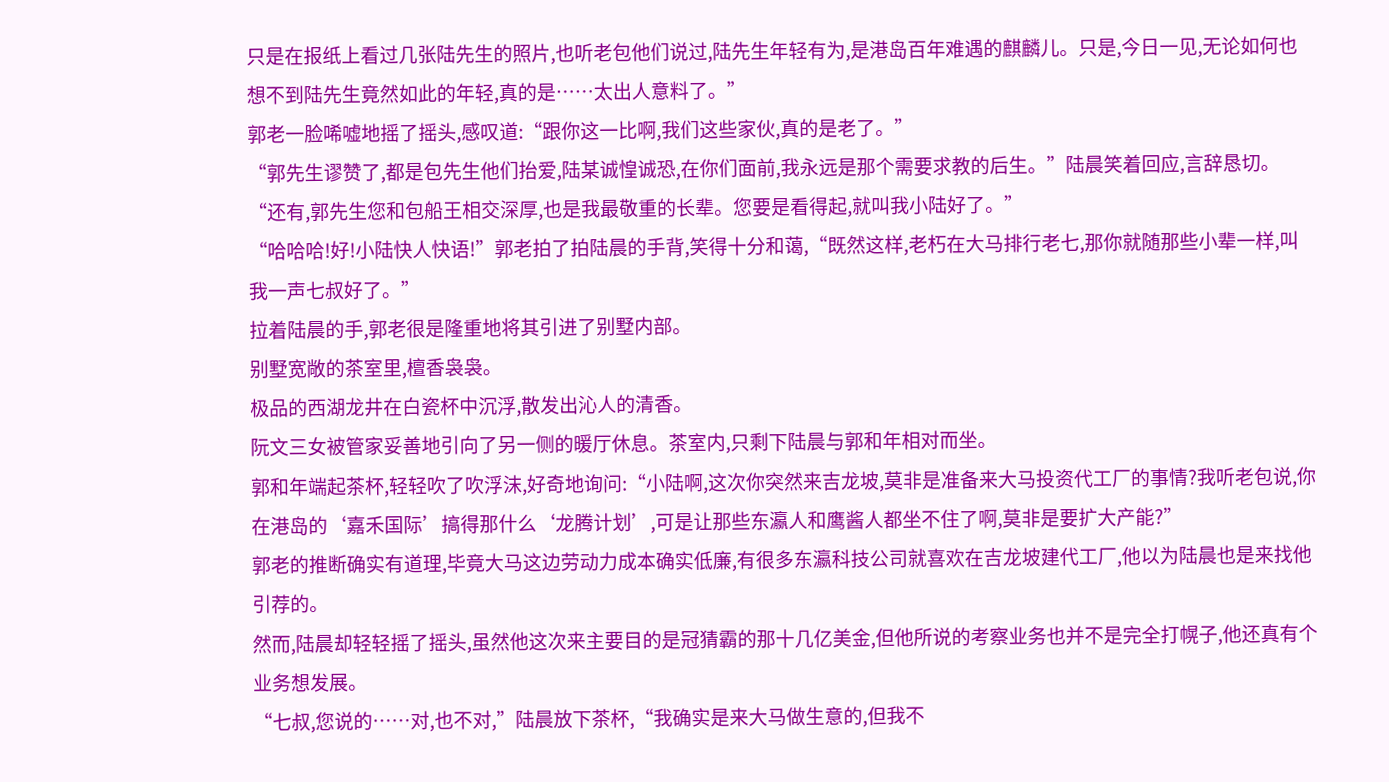只是在报纸上看过几张陆先生的照片,也听老包他们说过,陆先生年轻有为,是港岛百年难遇的麒麟儿。只是,今日一见,无论如何也想不到陆先生竟然如此的年轻,真的是……太出人意料了。”
郭老一脸唏嘘地摇了摇头,感叹道:“跟你这一比啊,我们这些家伙,真的是老了。”
“郭先生谬赞了,都是包先生他们抬爱,陆某诚惶诚恐,在你们面前,我永远是那个需要求教的后生。”陆晨笑着回应,言辞恳切。
“还有,郭先生您和包船王相交深厚,也是我最敬重的长辈。您要是看得起,就叫我小陆好了。”
“哈哈哈!好!小陆快人快语!”郭老拍了拍陆晨的手背,笑得十分和蔼,“既然这样,老朽在大马排行老七,那你就随那些小辈一样,叫我一声七叔好了。”
拉着陆晨的手,郭老很是隆重地将其引进了别墅内部。
别墅宽敞的茶室里,檀香袅袅。
极品的西湖龙井在白瓷杯中沉浮,散发出沁人的清香。
阮文三女被管家妥善地引向了另一侧的暖厅休息。茶室内,只剩下陆晨与郭和年相对而坐。
郭和年端起茶杯,轻轻吹了吹浮沫,好奇地询问:“小陆啊,这次你突然来吉龙坡,莫非是准备来大马投资代工厂的事情?我听老包说,你在港岛的‘嘉禾国际’搞得那什么‘龙腾计划’,可是让那些东瀛人和鹰酱人都坐不住了啊,莫非是要扩大产能?”
郭老的推断确实有道理,毕竟大马这边劳动力成本确实低廉,有很多东瀛科技公司就喜欢在吉龙坡建代工厂,他以为陆晨也是来找他引荐的。
然而,陆晨却轻轻摇了摇头,虽然他这次来主要目的是冠猜霸的那十几亿美金,但他所说的考察业务也并不是完全打幌子,他还真有个业务想发展。
“七叔,您说的……对,也不对,”陆晨放下茶杯,“我确实是来大马做生意的,但我不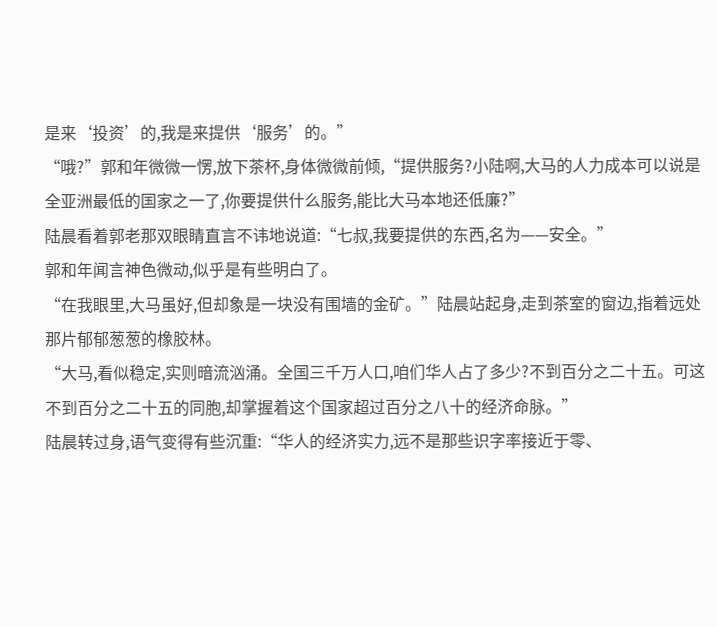是来‘投资’的,我是来提供‘服务’的。”
“哦?”郭和年微微一愣,放下茶杯,身体微微前倾,“提供服务?小陆啊,大马的人力成本可以说是全亚洲最低的国家之一了,你要提供什么服务,能比大马本地还低廉?”
陆晨看着郭老那双眼睛直言不讳地说道:“七叔,我要提供的东西,名为——安全。”
郭和年闻言神色微动,似乎是有些明白了。
“在我眼里,大马虽好,但却象是一块没有围墙的金矿。”陆晨站起身,走到茶室的窗边,指着远处那片郁郁葱葱的橡胶林。
“大马,看似稳定,实则暗流汹涌。全国三千万人口,咱们华人占了多少?不到百分之二十五。可这不到百分之二十五的同胞,却掌握着这个国家超过百分之八十的经济命脉。”
陆晨转过身,语气变得有些沉重:“华人的经济实力,远不是那些识字率接近于零、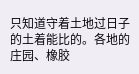只知道守着土地过日子的土着能比的。各地的庄园、橡胶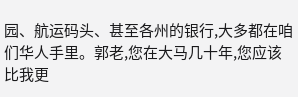园、航运码头、甚至各州的银行,大多都在咱们华人手里。郭老,您在大马几十年,您应该比我更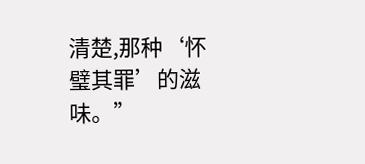清楚,那种‘怀璧其罪’的滋味。”